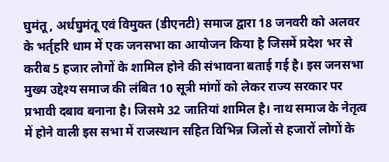घुमंतू, अर्धघुमंतू एवं विमुक्त (डीएनटी) समाज द्वारा 18 जनवरी को अलवर के भर्तृहरि धाम में एक जनसभा का आयोजन किया है जिसमें प्रदेश भर से करीब 5 हजार लोगों के शामिल होने की संभावना बताई गई है। इस जनसभा मुख्य उद्देश्य समाज की लंबित 10 सूत्री मांगों को लेकर राज्य सरकार पर प्रभावी दबाव बनाना है। जिसमे 32 जातियां शामिल है। नाथ समाज के नेतृत्व में होने वाली इस सभा में राजस्थान सहित विभिन्न जिलों से हजारों लोगों के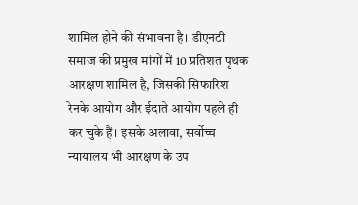शामिल होने की संभावना है। डीएनटी समाज की प्रमुख मांगों में 10 प्रतिशत पृथक आरक्षण शामिल है, जिसकी सिफारिश रेनके आयोग और ईदाते आयोग पहले ही कर चुके हैं। इसके अलावा, सर्वोच्च न्यायालय भी आरक्षण के उप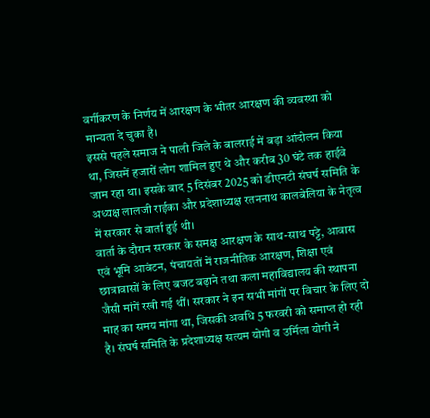वर्गीकरण के निर्णय में आरक्षण के भीतर आरक्षण की व्यवस्था को मान्यता दे चुका है।
इससे पहले समाज ने पाली जिले के बालराई में बड़ा आंदोलन किया था, जिसमें हजारों लोग शामिल हुए थे और करीब 30 घंटे तक हाईवे जाम रहा था। इसके बाद 5 दिसंबर 2025 को डीएनटी संघर्ष समिति के अध्यक्ष लालजी राईका और प्रदेशाध्यक्ष रतननाथ कालबेलिया के नेतृत्व में सरकार से वार्ता हुई थी।
वार्ता के दौरान सरकार के समक्ष आरक्षण के साथ-साथ पट्टे, आवास एवं भूमि आवंटन, पंचायतों में राजनीतिक आरक्षण, शिक्षा एवं छात्रावासों के लिए बजट बढ़ाने तथा कला महाविद्यालय की स्थापना जैसी मांगें रखी गई थीं। सरकार ने इन सभी मांगों पर विचार के लिए दो माह का समय मांगा था, जिसकी अवधि 5 फरवरी को समाप्त हो रही है। संघर्ष समिति के प्रदेशाध्यक्ष सत्यम योगी व उर्मिला योगी ने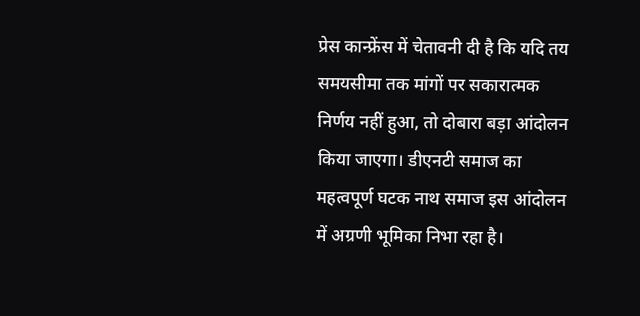प्रेस कान्फ्रेंस में चेतावनी दी है कि यदि तय समयसीमा तक मांगों पर सकारात्मक निर्णय नहीं हुआ, तो दोबारा बड़ा आंदोलन किया जाएगा। डीएनटी समाज का महत्वपूर्ण घटक नाथ समाज इस आंदोलन में अग्रणी भूमिका निभा रहा है।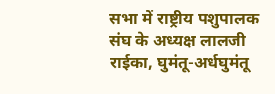सभा में राष्ट्रीय पशुपालक संघ के अध्यक्ष लालजी राईका, घुमंतू-अर्धघुमंतू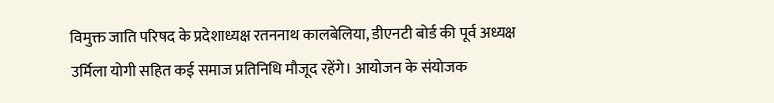विमुक्त जाति परिषद के प्रदेशाध्यक्ष रतननाथ कालबेलिया, डीएनटी बोर्ड की पूर्व अध्यक्ष उर्मिला योगी सहित कई समाज प्रतिनिधि मौजूद रहेंगे। आयोजन के संयोजक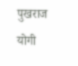पुखराज योगी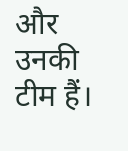और उनकी टीम हैं।